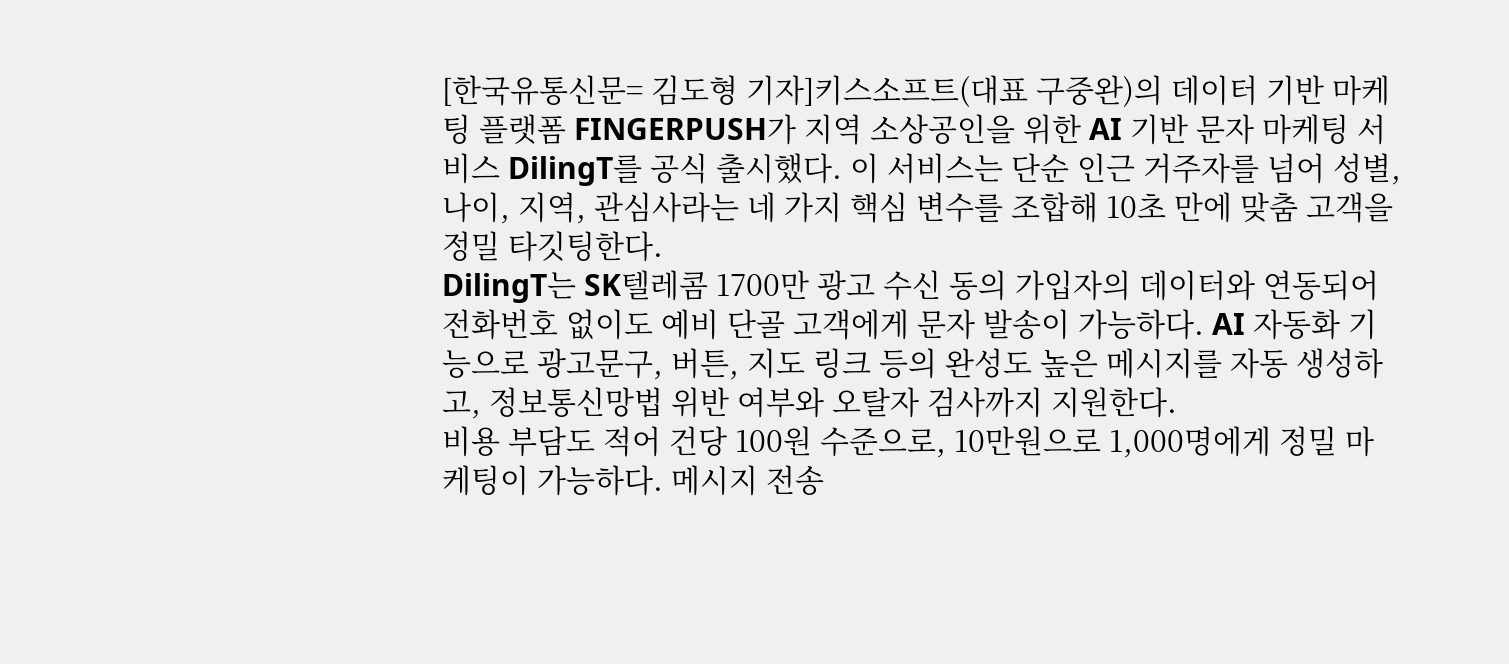[한국유통신문= 김도형 기자]키스소프트(대표 구중완)의 데이터 기반 마케팅 플랫폼 FINGERPUSH가 지역 소상공인을 위한 AI 기반 문자 마케팅 서비스 DilingT를 공식 출시했다. 이 서비스는 단순 인근 거주자를 넘어 성별, 나이, 지역, 관심사라는 네 가지 핵심 변수를 조합해 10초 만에 맞춤 고객을 정밀 타깃팅한다.
DilingT는 SK텔레콤 1700만 광고 수신 동의 가입자의 데이터와 연동되어 전화번호 없이도 예비 단골 고객에게 문자 발송이 가능하다. AI 자동화 기능으로 광고문구, 버튼, 지도 링크 등의 완성도 높은 메시지를 자동 생성하고, 정보통신망법 위반 여부와 오탈자 검사까지 지원한다.
비용 부담도 적어 건당 100원 수준으로, 10만원으로 1,000명에게 정밀 마케팅이 가능하다. 메시지 전송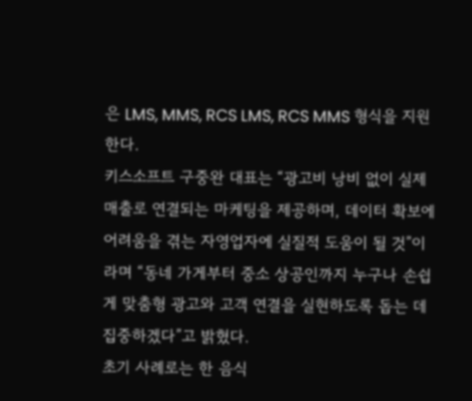은 LMS, MMS, RCS LMS, RCS MMS 형식을 지원한다.
키스소프트 구중완 대표는 “광고비 낭비 없이 실제 매출로 연결되는 마케팅을 제공하며, 데이터 확보에 어려움을 겪는 자영업자에 실질적 도움이 될 것”이라며 “동네 가게부터 중소 상공인까지 누구나 손쉽게 맞춤형 광고와 고객 연결을 실현하도록 돕는 데 집중하겠다”고 밝혔다.
초기 사례로는 한 음식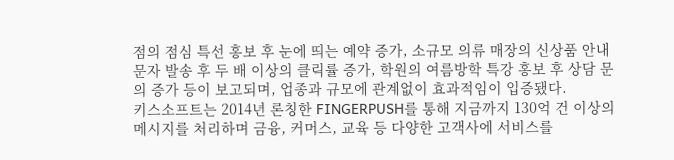점의 점심 특선 홍보 후 눈에 띄는 예약 증가, 소규모 의류 매장의 신상품 안내 문자 발송 후 두 배 이상의 클릭률 증가, 학원의 여름방학 특강 홍보 후 상담 문의 증가 등이 보고되며, 업종과 규모에 관계없이 효과적임이 입증됐다.
키스소프트는 2014년 론칭한 FINGERPUSH를 통해 지금까지 130억 건 이상의 메시지를 처리하며 금융, 커머스, 교육 등 다양한 고객사에 서비스를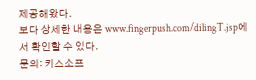제공해왔다.
보다 상세한 내용은 www.fingerpush.com/dilingT.jsp에서 확인할 수 있다.
문의: 키스소프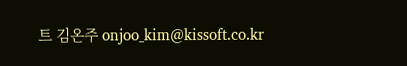트 김온주 onjoo_kim@kissoft.co.kr